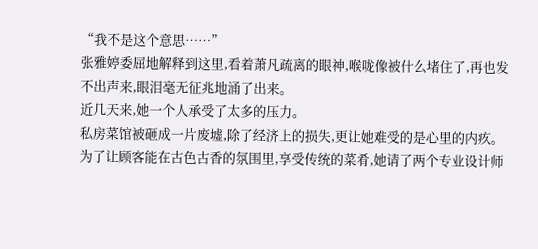“我不是这个意思……”
张雅婷委屈地解释到这里,看着萧凡疏离的眼神,喉咙像被什么堵住了,再也发不出声来,眼泪毫无征兆地涌了出来。
近几天来,她一个人承受了太多的压力。
私房菜馆被砸成一片废墟,除了经济上的损失,更让她难受的是心里的内疚。
为了让顾客能在古色古香的氛围里,享受传统的菜肴,她请了两个专业设计师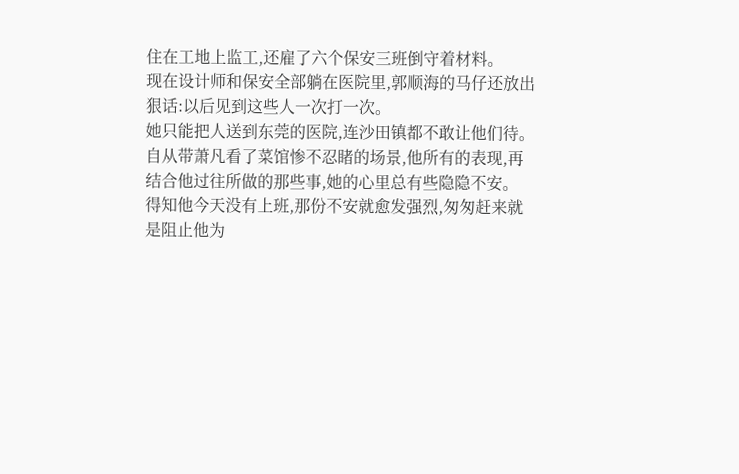住在工地上监工,还雇了六个保安三班倒守着材料。
现在设计师和保安全部躺在医院里,郭顺海的马仔还放出狠话:以后见到这些人一次打一次。
她只能把人送到东莞的医院,连沙田镇都不敢让他们待。
自从带萧凡看了菜馆惨不忍睹的场景,他所有的表现,再结合他过往所做的那些事,她的心里总有些隐隐不安。
得知他今天没有上班,那份不安就愈发强烈,匆匆赶来就是阻止他为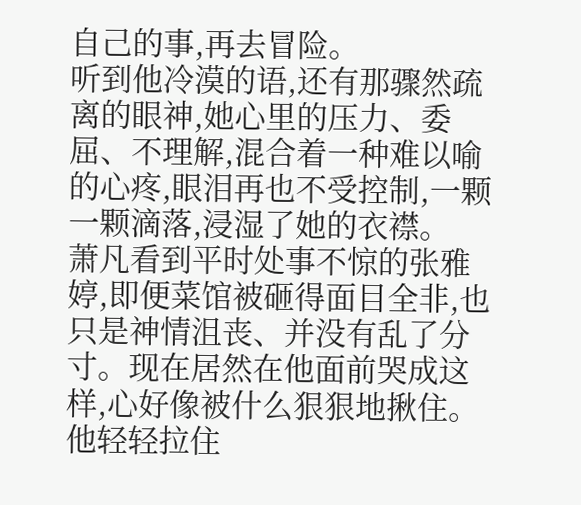自己的事,再去冒险。
听到他冷漠的语,还有那骤然疏离的眼神,她心里的压力、委屈、不理解,混合着一种难以喻的心疼,眼泪再也不受控制,一颗一颗滴落,浸湿了她的衣襟。
萧凡看到平时处事不惊的张雅婷,即便菜馆被砸得面目全非,也只是神情沮丧、并没有乱了分寸。现在居然在他面前哭成这样,心好像被什么狠狠地揪住。
他轻轻拉住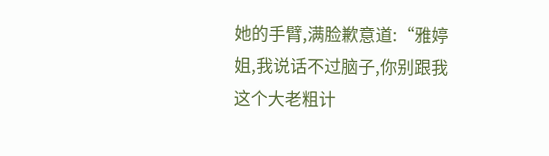她的手臂,满脸歉意道:“雅婷姐,我说话不过脑子,你别跟我这个大老粗计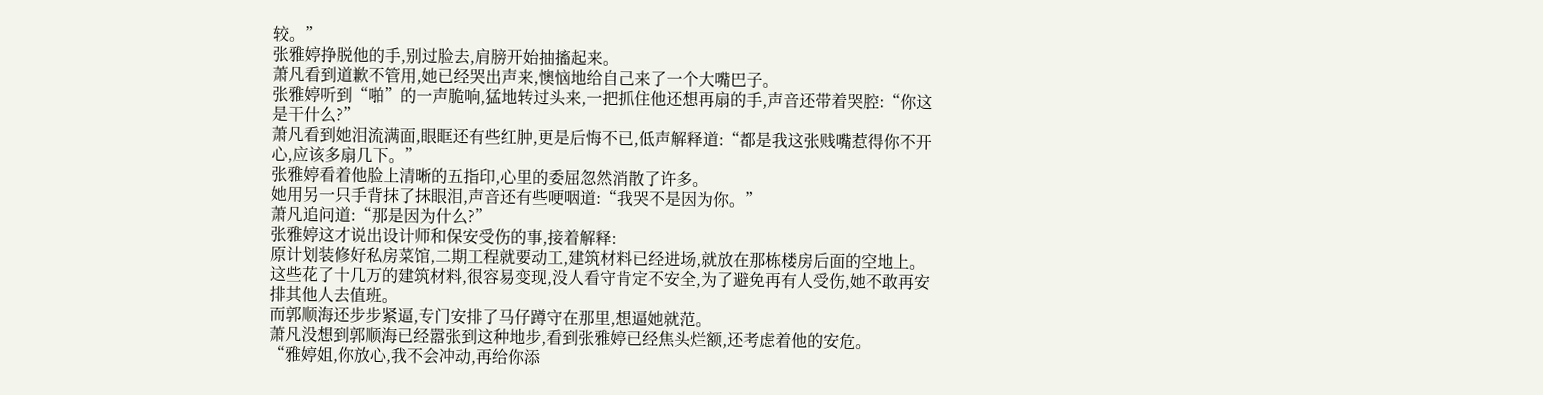较。”
张雅婷挣脱他的手,别过脸去,肩膀开始抽搐起来。
萧凡看到道歉不管用,她已经哭出声来,懊恼地给自己来了一个大嘴巴子。
张雅婷听到“啪”的一声脆响,猛地转过头来,一把抓住他还想再扇的手,声音还带着哭腔:“你这是干什么?”
萧凡看到她泪流满面,眼眶还有些红肿,更是后悔不已,低声解释道:“都是我这张贱嘴惹得你不开心,应该多扇几下。”
张雅婷看着他脸上清晰的五指印,心里的委屈忽然消散了许多。
她用另一只手背抹了抹眼泪,声音还有些哽咽道:“我哭不是因为你。”
萧凡追问道:“那是因为什么?”
张雅婷这才说出设计师和保安受伤的事,接着解释:
原计划装修好私房菜馆,二期工程就要动工,建筑材料已经进场,就放在那栋楼房后面的空地上。
这些花了十几万的建筑材料,很容易变现,没人看守肯定不安全,为了避免再有人受伤,她不敢再安排其他人去值班。
而郭顺海还步步紧逼,专门安排了马仔蹲守在那里,想逼她就范。
萧凡没想到郭顺海已经嚣张到这种地步,看到张雅婷已经焦头烂额,还考虑着他的安危。
“雅婷姐,你放心,我不会冲动,再给你添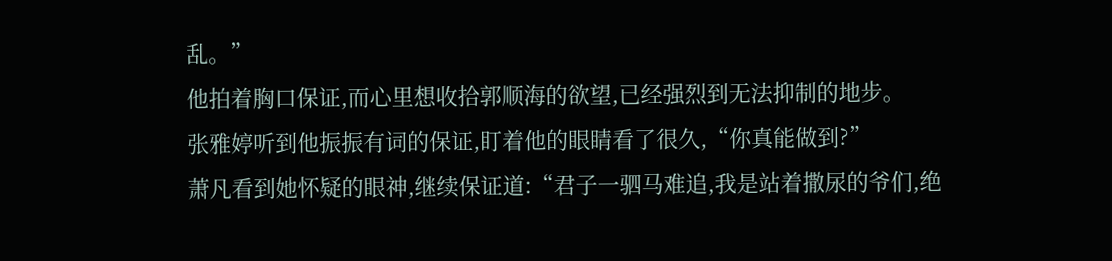乱。”
他拍着胸口保证,而心里想收拾郭顺海的欲望,已经强烈到无法抑制的地步。
张雅婷听到他振振有词的保证,盯着他的眼睛看了很久,“你真能做到?”
萧凡看到她怀疑的眼神,继续保证道:“君子一驷马难追,我是站着撒尿的爷们,绝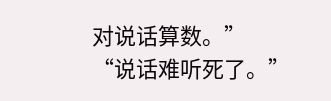对说话算数。”
“说话难听死了。”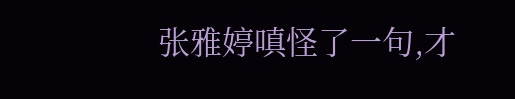张雅婷嗔怪了一句,才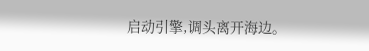启动引擎,调头离开海边。